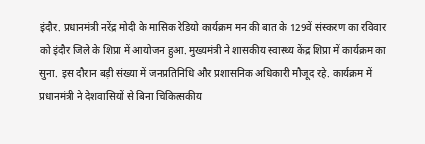इंदौर. प्रधानमंत्री नरेंद्र मोदी के मासिक रेडियो कार्यक्रम मन की बात के 129वें संस्करण का रविवार को इंदौर जिले के शिप्रा में आयोजन हुआ. मुख्यमंत्री ने शासकीय स्वास्थ्य केंद्र शिप्रा में कार्यक्रम का सुना. इस दौरान बड़ी संख्या में जनप्रतिनिधि और प्रशासनिक अधिकारी मौजूद रहे. कार्यक्रम में प्रधानमंत्री ने देशवासियों से बिना चिकित्सकीय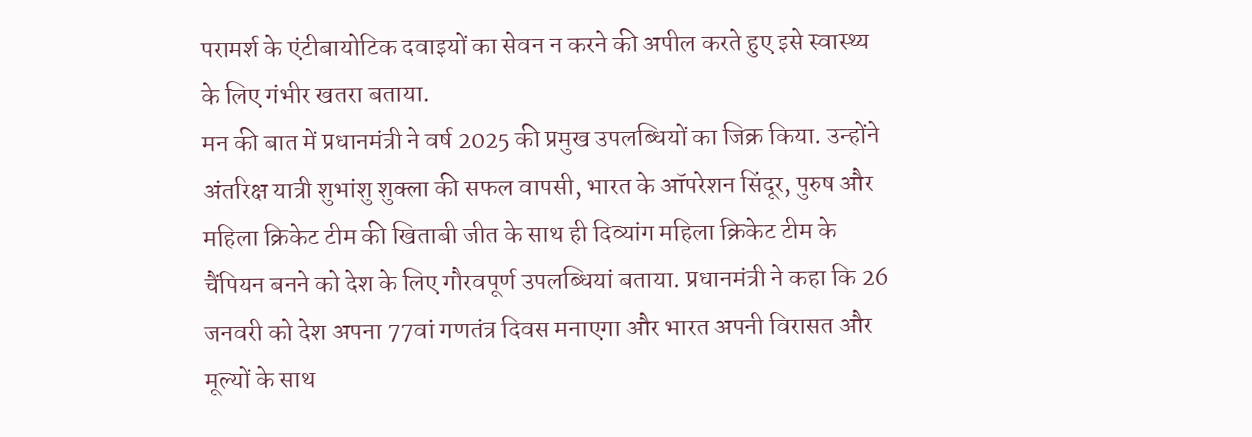परामर्श के एंटीबायोटिक दवाइयों का सेवन न करने की अपील करते हुए इसे स्वास्थ्य के लिए गंभीर खतरा बताया.
मन की बात में प्रधानमंत्री ने वर्ष 2025 की प्रमुख उपलब्धियों का जिक्र किया. उन्होंने अंतरिक्ष यात्री शुभांशु शुक्ला की सफल वापसी, भारत के ऑपरेशन सिंदूर, पुरुष और महिला क्रिकेट टीम की खिताबी जीत के साथ ही दिव्यांग महिला क्रिकेट टीम के चैंपियन बनने को देश के लिए गौरवपूर्ण उपलब्धियां बताया. प्रधानमंत्री ने कहा कि 26 जनवरी को देश अपना 77वां गणतंत्र दिवस मनाएगा और भारत अपनी विरासत और मूल्यों के साथ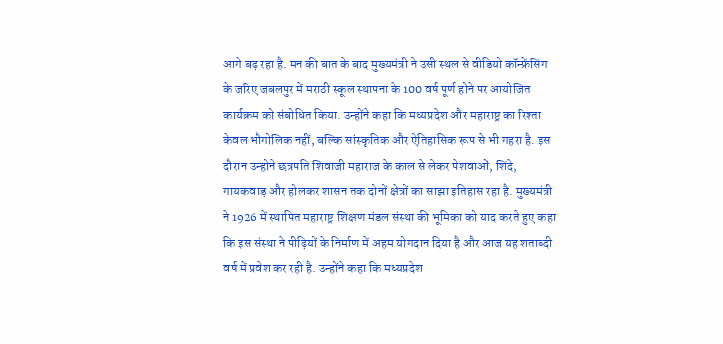आगे बढ़ रहा है. मन की बात के बाद मुख्यमंत्री ने उसी स्थल से वीडियो कॉन्फ्रेंसिंग के जरिए जबलपुर में मराठी स्कूल स्थापना के 100 वर्ष पूर्ण होने पर आयोजित कार्यक्रम को संबोधित किया. उन्होंने कहा कि मध्यप्रदेश और महाराष्ट्र का रिश्ता केवल भौगोलिक नहीं, बल्कि सांस्कृतिक और ऐतिहासिक रूप से भी गहरा है. इस दौरान उन्होने छत्रपति शिवाजी महाराज के काल से लेकर पेशवाओं, शिंदे, गायकवाड़ और होलकर शासन तक दोनों क्षेत्रों का साझा इतिहास रहा है. मुख्यमंत्री ने 1926 में स्थापित महाराष्ट्र शिक्षण मंडल संस्था की भूमिका को याद करते हुए कहा कि इस संस्था ने पीढ़ियों के निर्माण में अहम योगदान दिया है और आज यह शताब्दी वर्ष में प्रवेश कर रही है. उन्होंने कहा कि मध्यप्रदेश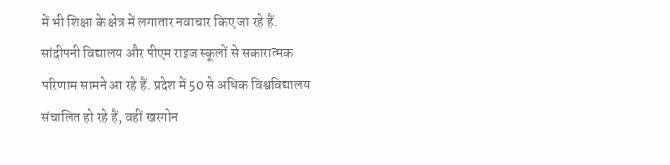में भी शिक्षा के क्षेत्र में लगातार नवाचार किए जा रहे हैं. सांदीपनी विद्यालय और पीएम राइज स्कूलों से सकारात्मक परिणाम सामने आ रहे हैं. प्रदेश में 50 से अधिक विश्वविद्यालय संचालित हो रहे हैं, वहीं खरगोन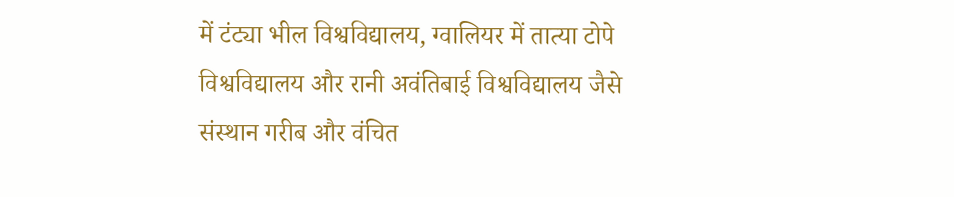में टंट्या भील विश्वविद्यालय, ग्वालियर में तात्या टोपे विश्वविद्यालय और रानी अवंतिबाई विश्वविद्यालय जैसे संस्थान गरीब और वंचित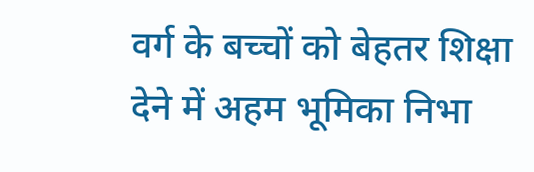वर्ग के बच्चों को बेहतर शिक्षा देने में अहम भूमिका निभा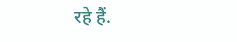रहे हैं.